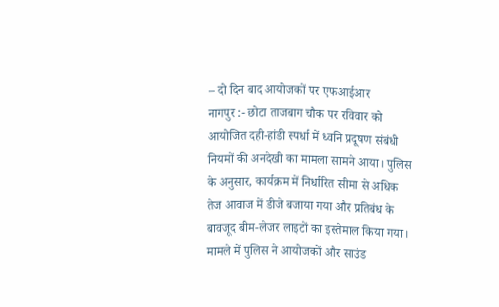– दो दिन बाद आयोजकों पर एफआईआर
नागपुर :- छोटा ताजबाग चौक पर रविवार को आयोजित दही-हांडी स्पर्धा में ध्वनि प्रदूषण संबंधी नियमों की अनदेखी का मामला सामने आया। पुलिस के अनुसार, कार्यक्रम में निर्धारित सीमा से अधिक तेज आवाज में डीजे बजाया गया और प्रतिबंध के बावजूद बीम-लेजर लाइटों का इस्तेमाल किया गया। मामले में पुलिस ने आयोजकों और साउंड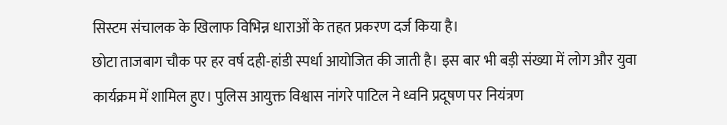सिस्टम संचालक के खिलाफ विभिन्न धाराओं के तहत प्रकरण दर्ज किया है।
छोटा ताजबाग चौक पर हर वर्ष दही-हांडी स्पर्धा आयोजित की जाती है। इस बार भी बड़ी संख्या में लोग और युवा कार्यक्रम में शामिल हुए। पुलिस आयुक्त विश्वास नांगरे पाटिल ने ध्वनि प्रदूषण पर नियंत्रण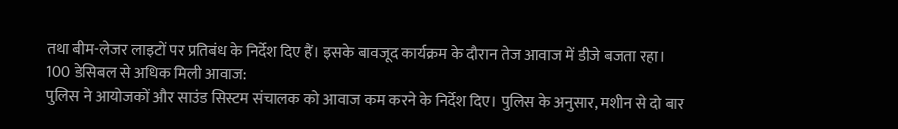तथा बीम-लेजर लाइटों पर प्रतिबंध के निर्देश दिए हैं। इसके बावजूद कार्यक्रम के दौरान तेज आवाज में डीजे बजता रहा।
100 डेसिबल से अधिक मिली आवाज:
पुलिस ने आयोजकों और साउंड सिस्टम संचालक को आवाज कम करने के निर्देश दिए। पुलिस के अनुसार, मशीन से दो बार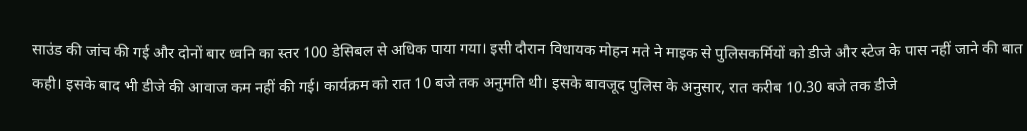साउंड की जांच की गई और दोनों बार ध्वनि का स्तर 100 डेसिबल से अधिक पाया गया। इसी दौरान विधायक मोहन मते ने माइक से पुलिसकर्मियों को डीजे और स्टेज के पास नहीं जाने की बात कही। इसके बाद भी डीजे की आवाज कम नहीं की गई। कार्यक्रम को रात 10 बजे तक अनुमति थी। इसके बावजूद पुलिस के अनुसार, रात करीब 10.30 बजे तक डीजे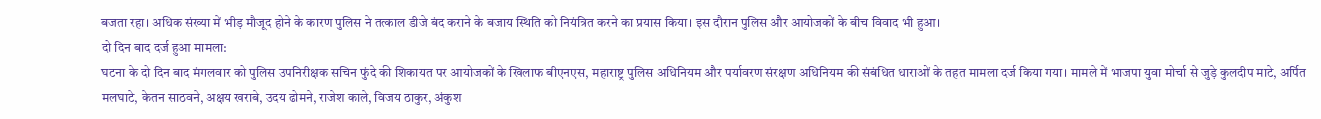बजता रहा। अधिक संख्या में भीड़ मौजूद होने के कारण पुलिस ने तत्काल डीजे बंद कराने के बजाय स्थिति को नियंत्रित करने का प्रयास किया। इस दौरान पुलिस और आयोजकों के बीच विवाद भी हुआ।
दो दिन बाद दर्ज हुआ मामला:
घटना के दो दिन बाद मंगलवार को पुलिस उपनिरीक्षक सचिन फुंदे की शिकायत पर आयोजकों के खिलाफ बीएनएस, महाराष्ट्र पुलिस अधिनियम और पर्यावरण संरक्षण अधिनियम की संबंधित धाराओं के तहत मामला दर्ज किया गया। मामले में भाजपा युवा मोर्चा से जुड़े कुलदीप माटे, अर्पित मलघाटे, केतन साठवने, अक्षय खराबे, उदय ढोमने, राजेश काले, विजय ठाकुर, अंकुश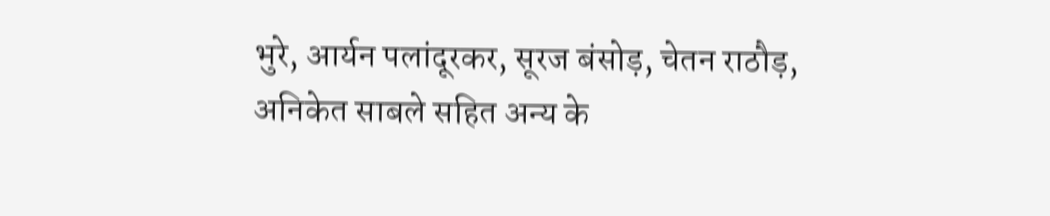भुरे, आर्यन पलांदूरकर, सूरज बंसोड़, चेतन राठौड़, अनिकेत साबले सहित अन्य के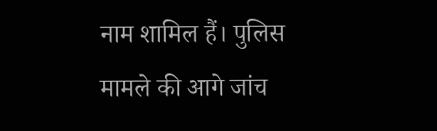नाम शामिल हैं। पुलिस मामले की आगे जांच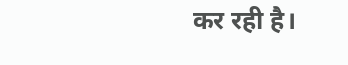कर रही है।